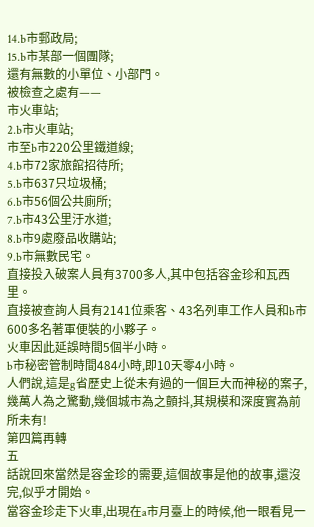14.b市郵政局;
15.b市某部一個團隊;
還有無數的小單位、小部門。
被檢查之處有——
市火車站;
2.b市火車站;
市至b市220公里鐵道線;
4.b市72家旅館招待所;
5.b市637只垃圾桶;
6.b市56個公共廁所;
7.b市43公里汙水道;
8.b市9處廢品收購站;
9.b市無數民宅。
直接投入破案人員有3700多人,其中包括容金珍和瓦西里。
直接被查詢人員有2141位乘客、43名列車工作人員和b市600多名著軍便裝的小夥子。
火車因此延誤時間5個半小時。
b市秘密管制時間484小時,即10天零4小時。
人們說,這是g省歷史上從未有過的一個巨大而神秘的案子,幾萬人為之驚動,幾個城市為之顫抖,其規模和深度實為前所未有!
第四篇再轉
五
話說回來當然是容金珍的需要,這個故事是他的故事,還沒完,似乎才開始。
當容金珍走下火車,出現在a市月臺上的時候,他一眼看見一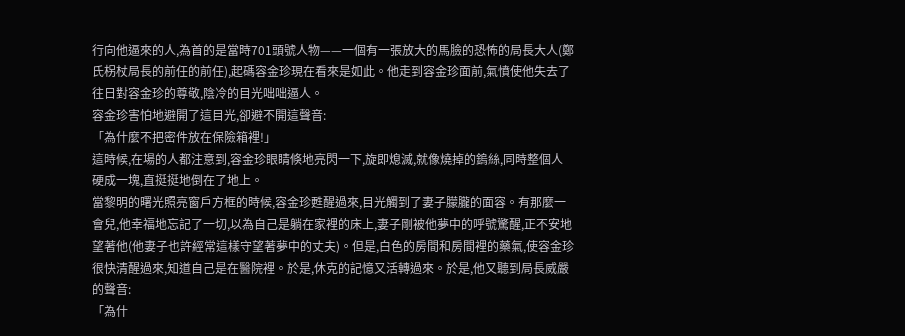行向他逼來的人,為首的是當時701頭號人物——一個有一張放大的馬臉的恐怖的局長大人(鄭氏柺杖局長的前任的前任),起碼容金珍現在看來是如此。他走到容金珍面前,氣憤使他失去了往日對容金珍的尊敬,陰冷的目光咄咄逼人。
容金珍害怕地避開了這目光,卻避不開這聲音:
「為什麼不把密件放在保險箱裡!」
這時候,在場的人都注意到,容金珍眼睛倏地亮閃一下,旋即熄滅,就像燒掉的鎢絲,同時整個人硬成一塊,直挺挺地倒在了地上。
當黎明的曙光照亮窗戶方框的時候,容金珍甦醒過來,目光觸到了妻子朦朧的面容。有那麼一會兒,他幸福地忘記了一切,以為自己是躺在家裡的床上,妻子剛被他夢中的呼號驚醒,正不安地望著他(他妻子也許經常這樣守望著夢中的丈夫)。但是,白色的房間和房間裡的藥氣,使容金珍很快清醒過來,知道自己是在醫院裡。於是,休克的記憶又活轉過來。於是,他又聽到局長威嚴的聲音:
「為什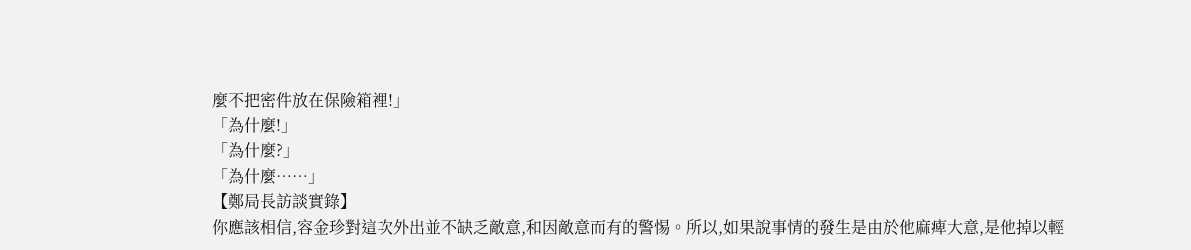麼不把密件放在保險箱裡!」
「為什麼!」
「為什麼?」
「為什麼……」
【鄭局長訪談實錄】
你應該相信,容金珍對這次外出並不缺乏敵意,和因敵意而有的警惕。所以,如果說事情的發生是由於他麻痺大意,是他掉以輕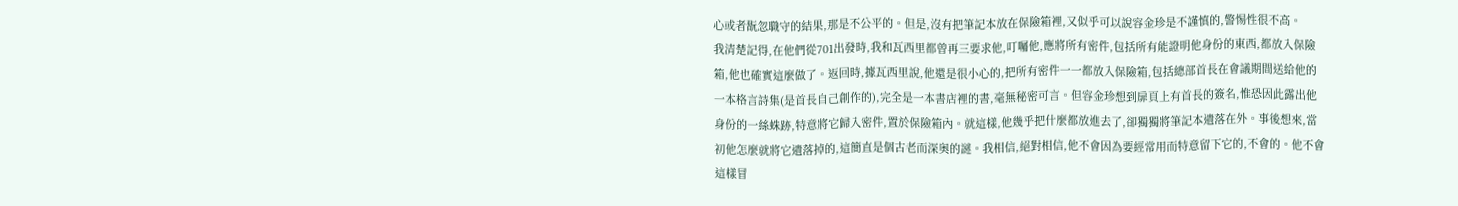心或者翫忽職守的結果,那是不公平的。但是,沒有把筆記本放在保險箱裡,又似乎可以說容金珍是不謹慎的,警惕性很不高。
我清楚記得,在他們從701出發時,我和瓦西里都曾再三要求他,叮囑他,應將所有密件,包括所有能證明他身份的東西,都放入保險箱,他也確實這麼做了。返回時,據瓦西里說,他還是很小心的,把所有密件一一都放入保險箱,包括總部首長在會議期間送給他的一本格言詩集(是首長自己創作的),完全是一本書店裡的書,毫無秘密可言。但容金珍想到扉頁上有首長的簽名,惟恐因此露出他身份的一絲蛛跡,特意將它歸入密件,置於保險箱內。就這樣,他幾乎把什麼都放進去了,卻獨獨將筆記本遺落在外。事後想來,當初他怎麼就將它遺落掉的,這簡直是個古老而深奧的謎。我相信,絕對相信,他不會因為要經常用而特意留下它的,不會的。他不會這樣冒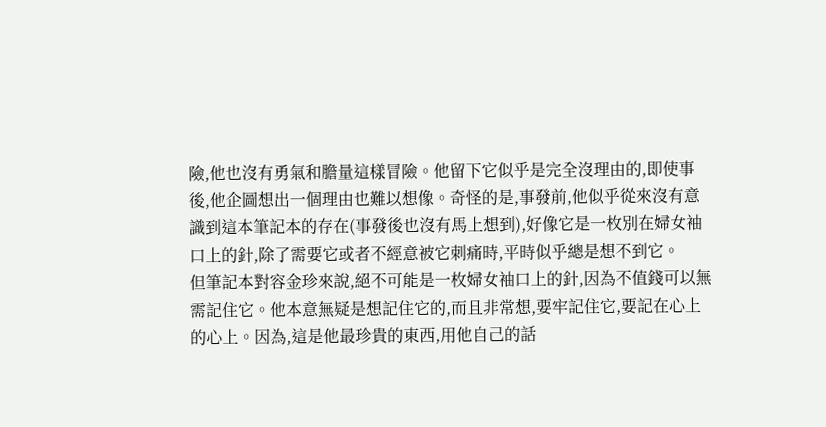險,他也沒有勇氣和膽量這樣冒險。他留下它似乎是完全沒理由的,即使事後,他企圖想出一個理由也難以想像。奇怪的是,事發前,他似乎從來沒有意識到這本筆記本的存在(事發後也沒有馬上想到),好像它是一枚別在婦女袖口上的針,除了需要它或者不經意被它刺痛時,平時似乎總是想不到它。
但筆記本對容金珍來說,絕不可能是一枚婦女袖口上的針,因為不值錢可以無需記住它。他本意無疑是想記住它的,而且非常想,要牢記住它,要記在心上的心上。因為,這是他最珍貴的東西,用他自己的話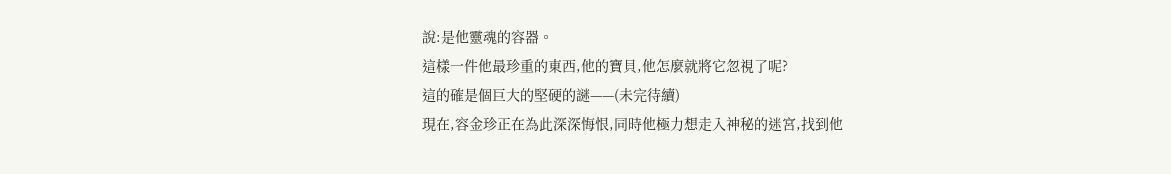說:是他靈魂的容器。
這樣一件他最珍重的東西,他的寶貝,他怎麼就將它忽視了呢?
這的確是個巨大的堅硬的謎——(未完待續)
現在,容金珍正在為此深深悔恨,同時他極力想走入神秘的迷宮,找到他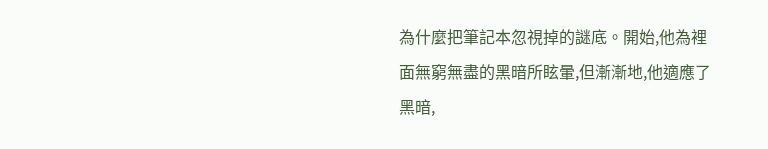為什麼把筆記本忽視掉的謎底。開始,他為裡面無窮無盡的黑暗所眩暈,但漸漸地,他適應了黑暗,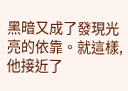黑暗又成了發現光亮的依靠。就這樣,他接近了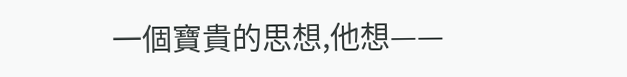一個寶貴的思想,他想——